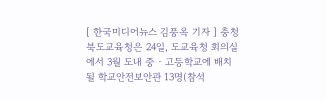[ 한국미디어뉴스 김풍옥 기자 ] 충청북도교육청은 24일, 도교육청 회의실에서 3월 도내 중‧고등학교에 배치될 학교안전보안관 13명(참석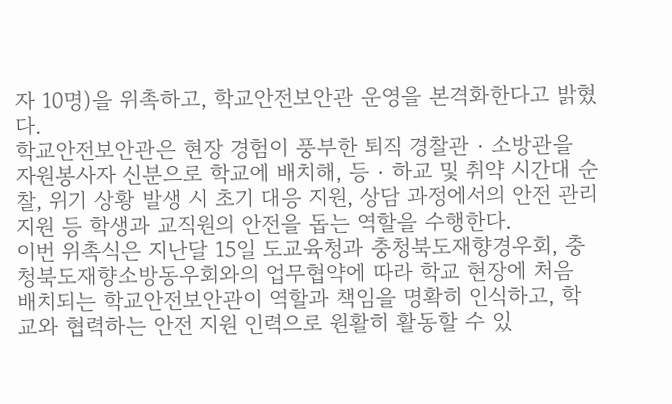자 10명)을 위촉하고, 학교안전보안관 운영을 본격화한다고 밝혔다.
학교안전보안관은 현장 경험이 풍부한 퇴직 경찰관‧소방관을 자원봉사자 신분으로 학교에 배치해, 등‧하교 및 취약 시간대 순찰, 위기 상황 발생 시 초기 대응 지원, 상담 과정에서의 안전 관리 지원 등 학생과 교직원의 안전을 돕는 역할을 수행한다.
이번 위촉식은 지난달 15일 도교육청과 충청북도재향경우회, 충청북도재향소방동우회와의 업무협약에 따라 학교 현장에 처음 배치되는 학교안전보안관이 역할과 책임을 명확히 인식하고, 학교와 협력하는 안전 지원 인력으로 원활히 활동할 수 있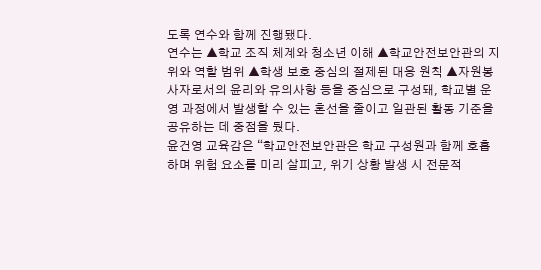도록 연수와 함께 진행됐다.
연수는 ▲학교 조직 체계와 청소년 이해 ▲학교안전보안관의 지위와 역할 범위 ▲학생 보호 중심의 절제된 대응 원칙 ▲자원봉사자로서의 윤리와 유의사항 등을 중심으로 구성돼, 학교별 운영 과정에서 발생할 수 있는 혼선을 줄이고 일관된 활동 기준을 공유하는 데 중점을 뒀다.
윤건영 교육감은 “학교안전보안관은 학교 구성원과 함께 호흡하며 위험 요소를 미리 살피고, 위기 상황 발생 시 전문적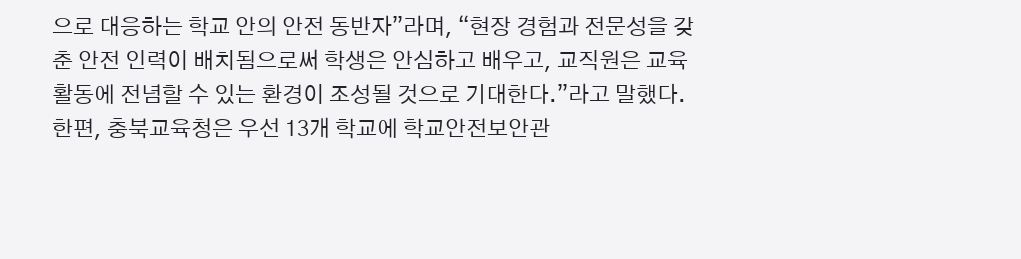으로 대응하는 학교 안의 안전 동반자”라며, “현장 경험과 전문성을 갖춘 안전 인력이 배치됨으로써 학생은 안심하고 배우고, 교직원은 교육활동에 전념할 수 있는 환경이 조성될 것으로 기대한다.”라고 말했다.
한편, 충북교육청은 우선 13개 학교에 학교안전보안관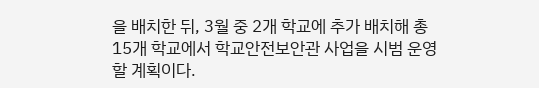을 배치한 뒤, 3월 중 2개 학교에 추가 배치해 총 15개 학교에서 학교안전보안관 사업을 시범 운영할 계획이다.